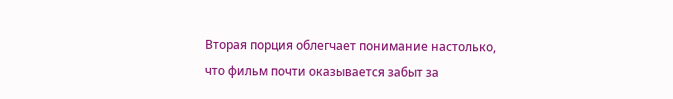Вторая порция облегчает понимание настолько, что фильм почти оказывается забыт за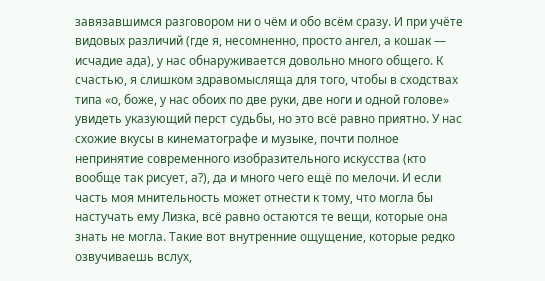завязавшимся разговором ни о чём и обо всём сразу. И при учёте видовых различий (где я, несомненно, просто ангел, а кошак — исчадие ада), у нас обнаруживается довольно много общего. К счастью, я слишком здравомысляща для того, чтобы в сходствах типа «о, боже, у нас обоих по две руки, две ноги и одной голове» увидеть указующий перст судьбы, но это всё равно приятно. У нас схожие вкусы в кинематографе и музыке, почти полное непринятие современного изобразительного искусства (кто вообще так рисует, а?), да и много чего ещё по мелочи. И если часть моя мнительность может отнести к тому, что могла бы настучать ему Лизка, всё равно остаются те вещи, которые она знать не могла. Такие вот внутренние ощущение, которые редко озвучиваешь вслух,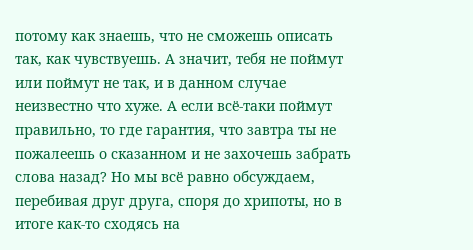потому как знаешь, что не сможешь описать так, как чувствуешь. А значит, тебя не поймут или поймут не так, и в данном случае неизвестно что хуже. А если всё-таки поймут правильно, то где гарантия, что завтра ты не пожалеешь о сказанном и не захочешь забрать слова назад? Но мы всё равно обсуждаем, перебивая друг друга, споря до хрипоты, но в итоге как-то сходясь на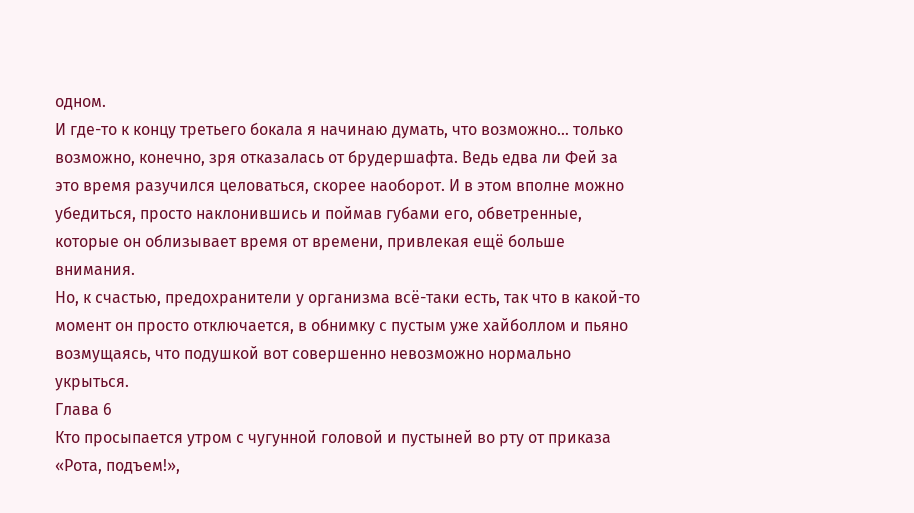одном.
И где-то к концу третьего бокала я начинаю думать, что возможно… только возможно, конечно, зря отказалась от брудершафта. Ведь едва ли Фей за это время разучился целоваться, скорее наоборот. И в этом вполне можно убедиться, просто наклонившись и поймав губами его, обветренные, которые он облизывает время от времени, привлекая ещё больше внимания.
Но, к счастью, предохранители у организма всё-таки есть, так что в какой-то момент он просто отключается, в обнимку с пустым уже хайболлом и пьяно возмущаясь, что подушкой вот совершенно невозможно нормально укрыться.
Глава 6
Кто просыпается утром с чугунной головой и пустыней во рту от приказа «Рота, подъем!»,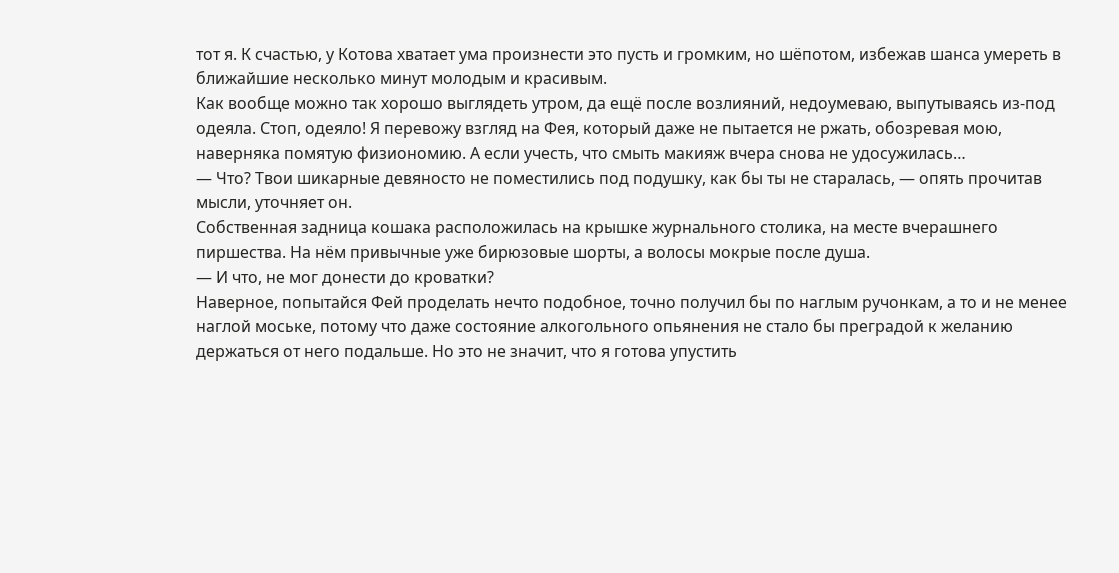тот я. К счастью, у Котова хватает ума произнести это пусть и громким, но шёпотом, избежав шанса умереть в ближайшие несколько минут молодым и красивым.
Как вообще можно так хорошо выглядеть утром, да ещё после возлияний, недоумеваю, выпутываясь из-под одеяла. Стоп, одеяло! Я перевожу взгляд на Фея, который даже не пытается не ржать, обозревая мою, наверняка помятую физиономию. А если учесть, что смыть макияж вчера снова не удосужилась…
— Что? Твои шикарные девяносто не поместились под подушку, как бы ты не старалась, — опять прочитав мысли, уточняет он.
Собственная задница кошака расположилась на крышке журнального столика, на месте вчерашнего пиршества. На нём привычные уже бирюзовые шорты, а волосы мокрые после душа.
— И что, не мог донести до кроватки?
Наверное, попытайся Фей проделать нечто подобное, точно получил бы по наглым ручонкам, а то и не менее наглой моське, потому что даже состояние алкогольного опьянения не стало бы преградой к желанию держаться от него подальше. Но это не значит, что я готова упустить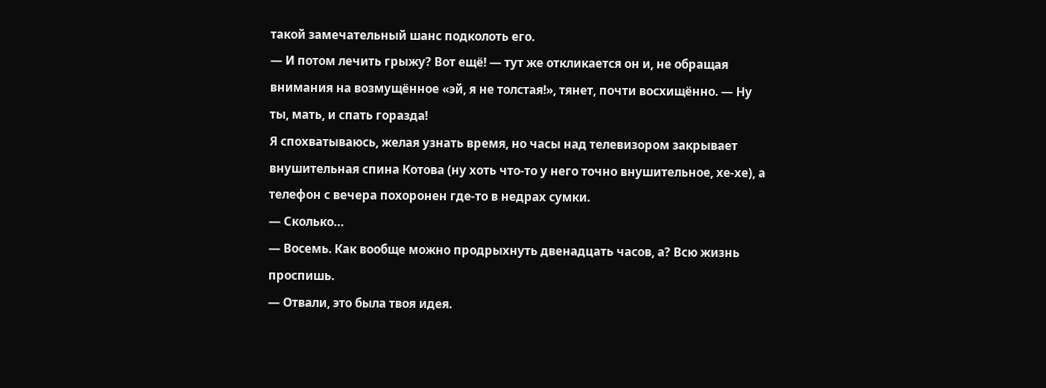такой замечательный шанс подколоть его.
— И потом лечить грыжу? Вот ещё! — тут же откликается он и, не обращая внимания на возмущённое «эй, я не толстая!», тянет, почти восхищённо. — Ну ты, мать, и спать горазда!
Я спохватываюсь, желая узнать время, но часы над телевизором закрывает внушительная спина Котова (ну хоть что-то у него точно внушительное, хе-хе), а телефон с вечера похоронен где-то в недрах сумки.
— Сколько…
— Восемь. Как вообще можно продрыхнуть двенадцать часов, а? Всю жизнь проспишь.
— Отвали, это была твоя идея.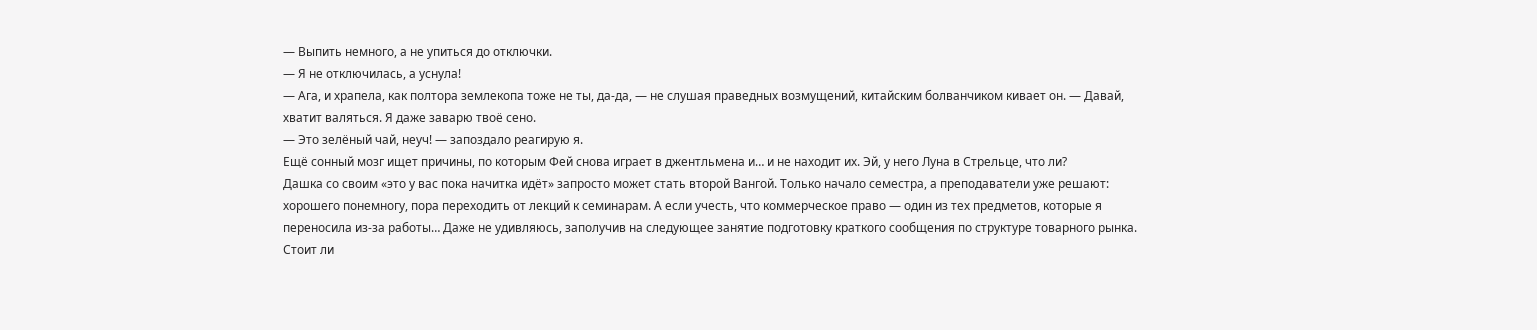— Выпить немного, а не упиться до отключки.
— Я не отключилась, а уснула!
— Ага, и храпела, как полтора землекопа тоже не ты, да-да, — не слушая праведных возмущений, китайским болванчиком кивает он. — Давай, хватит валяться. Я даже заварю твоё сено.
— Это зелёный чай, неуч! — запоздало реагирую я.
Ещё сонный мозг ищет причины, по которым Фей снова играет в джентльмена и… и не находит их. Эй, у него Луна в Стрельце, что ли?
Дашка со своим «это у вас пока начитка идёт» запросто может стать второй Вангой. Только начало семестра, а преподаватели уже решают: хорошего понемногу, пора переходить от лекций к семинарам. А если учесть, что коммерческое право — один из тех предметов, которые я переносила из-за работы… Даже не удивляюсь, заполучив на следующее занятие подготовку краткого сообщения по структуре товарного рынка. Стоит ли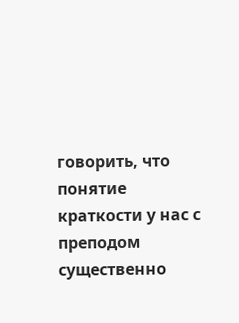говорить, что понятие краткости у нас с преподом существенно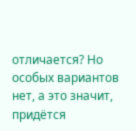отличается? Но особых вариантов нет, а это значит, придётся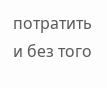потратить и без того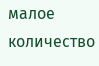малое количество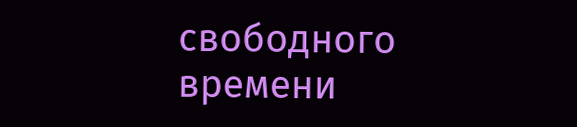свободного времени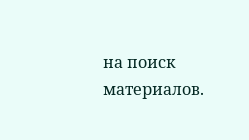на поиск материалов.